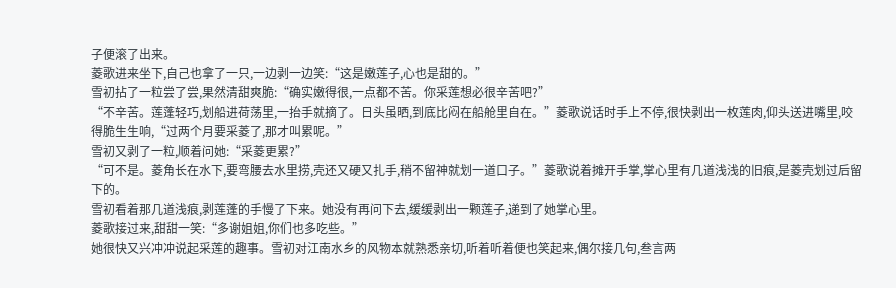子便滚了出来。
菱歌进来坐下,自己也拿了一只,一边剥一边笑:“这是嫩莲子,心也是甜的。”
雪初拈了一粒尝了尝,果然清甜爽脆:“确实嫩得很,一点都不苦。你采莲想必很辛苦吧?”
“不辛苦。莲蓬轻巧,划船进荷荡里,一抬手就摘了。日头虽晒,到底比闷在船舱里自在。”菱歌说话时手上不停,很快剥出一枚莲肉,仰头送进嘴里,咬得脆生生响,“过两个月要采菱了,那才叫累呢。”
雪初又剥了一粒,顺着问她:“采菱更累?”
“可不是。菱角长在水下,要弯腰去水里捞,壳还又硬又扎手,稍不留神就划一道口子。”菱歌说着摊开手掌,掌心里有几道浅浅的旧痕,是菱壳划过后留下的。
雪初看着那几道浅痕,剥莲蓬的手慢了下来。她没有再问下去,缓缓剥出一颗莲子,递到了她掌心里。
菱歌接过来,甜甜一笑:“多谢姐姐,你们也多吃些。”
她很快又兴冲冲说起采莲的趣事。雪初对江南水乡的风物本就熟悉亲切,听着听着便也笑起来,偶尔接几句,叁言两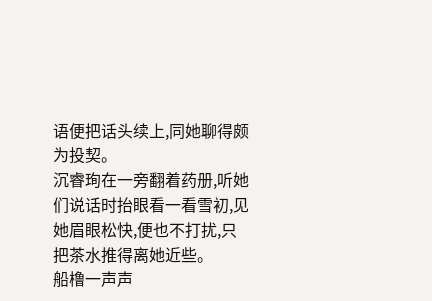语便把话头续上,同她聊得颇为投契。
沉睿珣在一旁翻着药册,听她们说话时抬眼看一看雪初,见她眉眼松快,便也不打扰,只把茶水推得离她近些。
船橹一声声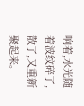响着,水光随着波纹碎了,散了,又重新聚起来。